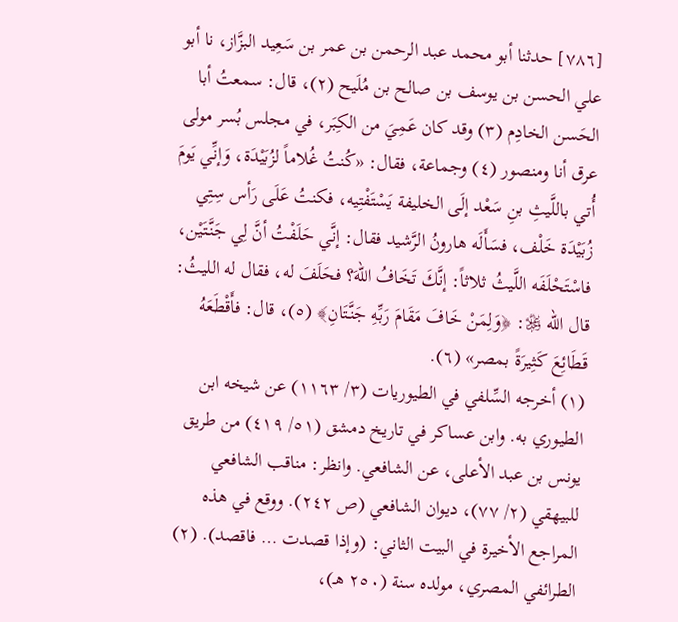[٧٨٦] حدثنا أبو محمد عبد الرحمن بن عمر بن سَعِيد البزَّاز، نا أبو علي الحسن بن يوسف بن صالح بن مُلَيح (٢)، قال: سمعتُ أبا الحَسن الخادِم (٣) وقد كان عَمِيَ من الكِبَر، في مجلس بُسر مولى عرق أنا ومنصور (٤) وجماعة، فقال: «كُنتُ غُلاماً لزُبَيْدَة، وَإنِّي يَومَ أُتي باللَّيثِ بنِ سَعْد إلَى الخليفة يَسْتَفْتِيه، فكنتُ عَلَى رَأس سِتِي زُبَيْدَة خَلْف، فسَأَلَه هارونُ الرَّشيد فقال: إنَّي حَلَفْتُ أنَّ لِي جَنَّتَيْن، فاسْتَحْلَفَه اللَّيثُ ثلاثاً: إنَّكَ تَخَافُ اللهَ؟ فحَلَفَ له، فقال له الليثُ: قال الله ﷿: ﴿وَلِمَنْ خَافَ مَقَامَ رَبِّهِ جَنَّتَانِ﴾ (٥)، قال: فأَقْطَعَهُ قَطَائِعَ كَثِيرَةً بمصر» (٦).
(١) أخرجه السِّلفي في الطيوريات (٣/ ١١٦٣) عن شيخه ابن الطيوري به. وابن عساكر في تاريخ دمشق (٥١/ ٤١٩) من طريق يونس بن عبد الأعلى، عن الشافعي. وانظر: مناقب الشافعي للبيهقي (٢/ ٧٧)، ديوان الشافعي (ص ٢٤٢). ووقع في هذه المراجع الأخيرة في البيت الثاني: (وإذا قصدت … فاقصد). (٢) الطرائفي المصري، مولده سنة (٢٥٠ هـ)،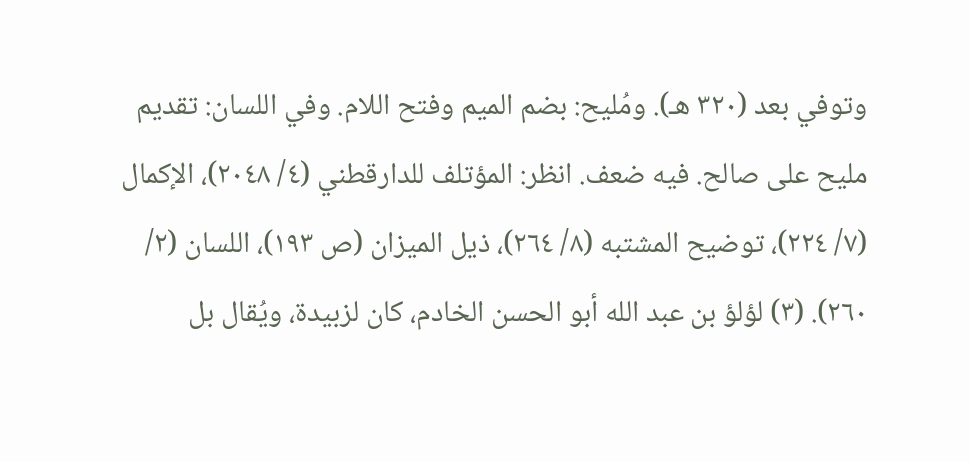وتوفي بعد (٣٢٠ هـ). ومُليح: بضم الميم وفتح اللام. وفي اللسان: تقديم مليح على صالح. فيه ضعف. انظر: المؤتلف للدارقطني (٤/ ٢٠٤٨)، الإكمال (٧/ ٢٢٤)، توضيح المشتبه (٨/ ٢٦٤)، ذيل الميزان (ص ١٩٣)، اللسان (٢/ ٢٦٠). (٣) لؤلؤ بن عبد الله أبو الحسن الخادم، كان لزبيدة، ويُقال بل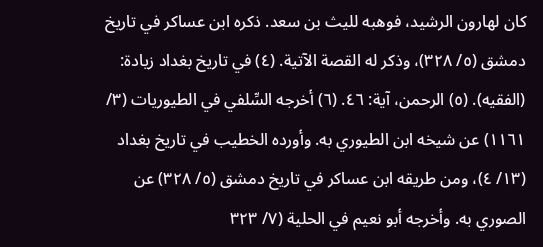كان لهارون الرشيد، فوهبه لليث بن سعد. ذكره ابن عساكر في تاريخ دمشق (٥/ ٣٢٨)، وذكر له القصة الآتية. (٤) في تاريخ بغداد زيادة: (الفقيه). (٥) الرحمن، آية: ٤٦. (٦) أخرجه السِّلفي في الطيوريات (٣/ ١١٦١) عن شيخه ابن الطيوري به. وأورده الخطيب في تاريخ بغداد (١٣/ ٤)، ومن طريقه ابن عساكر في تاريخ دمشق (٥/ ٣٢٨) عن الصوري به. وأخرجه أبو نعيم في الحلية (٧/ ٣٢٣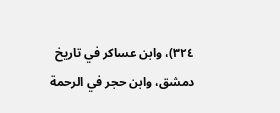٣٢٤)، وابن عساكر في تاريخ دمشق، وابن حجر في الرحمة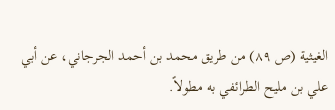الغيثية (ص ٨٩) من طريق محمد بن أحمد الجرجاني، عن أبي علي بن مليح الطرائفي به مطولاً.